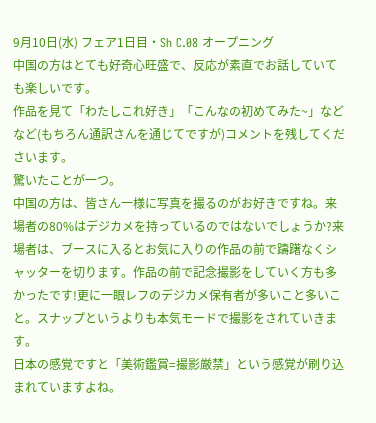9月10日(水) フェア1日目・Sh C.08 オープニング
中国の方はとても好奇心旺盛で、反応が素直でお話していても楽しいです。
作品を見て「わたしこれ好き」「こんなの初めてみた~」などなど(もちろん通訳さんを通じてですが)コメントを残してくださいます。
驚いたことが一つ。
中国の方は、皆さん一様に写真を撮るのがお好きですね。来場者の80%はデジカメを持っているのではないでしょうか?来場者は、ブースに入るとお気に入りの作品の前で躊躇なくシャッターを切ります。作品の前で記念撮影をしていく方も多かったです!更に一眼レフのデジカメ保有者が多いこと多いこと。スナップというよりも本気モードで撮影をされていきます。
日本の感覚ですと「美術鑑賞=撮影厳禁」という感覚が刷り込まれていますよね。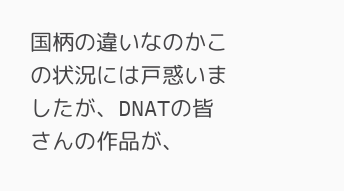国柄の違いなのかこの状況には戸惑いましたが、DNATの皆さんの作品が、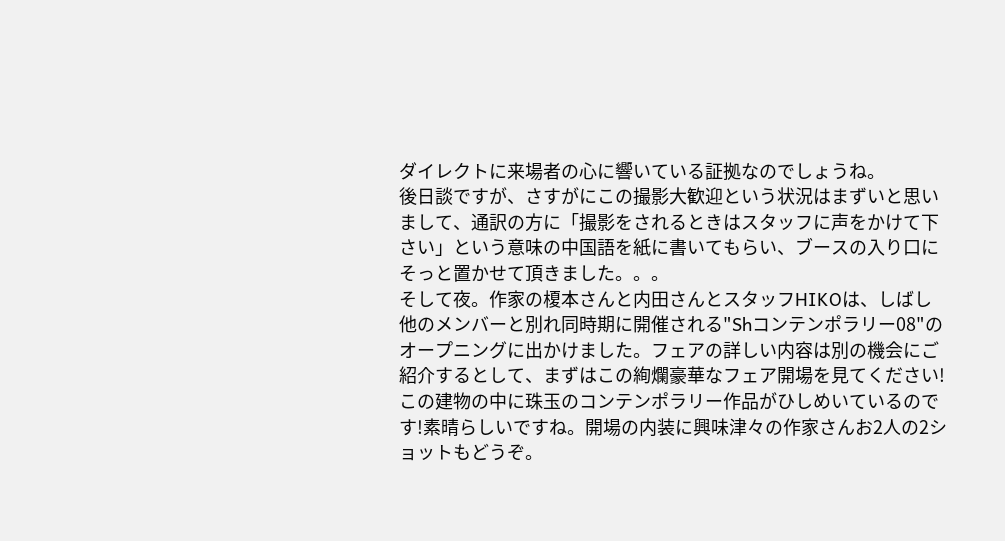ダイレクトに来場者の心に響いている証拠なのでしょうね。
後日談ですが、さすがにこの撮影大歓迎という状況はまずいと思いまして、通訳の方に「撮影をされるときはスタッフに声をかけて下さい」という意味の中国語を紙に書いてもらい、ブースの入り口にそっと置かせて頂きました。。。
そして夜。作家の榎本さんと内田さんとスタッフHIKOは、しばし他のメンバーと別れ同時期に開催される"Shコンテンポラリー08"のオープニングに出かけました。フェアの詳しい内容は別の機会にご紹介するとして、まずはこの絢爛豪華なフェア開場を見てください!この建物の中に珠玉のコンテンポラリー作品がひしめいているのです!素晴らしいですね。開場の内装に興味津々の作家さんお2人の2ショットもどうぞ。